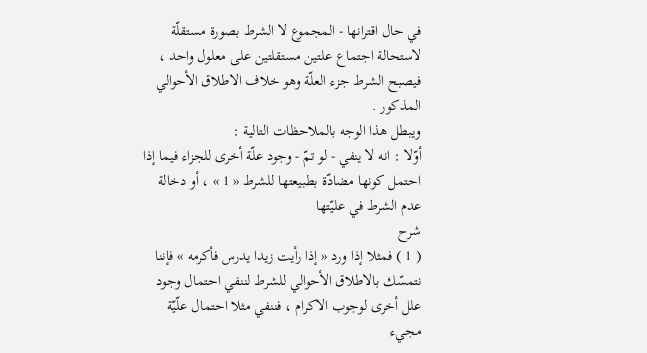في حال اقترانها - المجموع لا الشرط بصورة مستقلّة لاستحالة اجتماع علتين مستقلتين على معلول واحد ، فيصبح الشرط جزء العلّة وهو خلاف الاطلاق الأحوالي المذكور .
ويبطل هذا الوجه بالملاحظات التالية :
أوّلا : انه لا ينفي - لو تمّ - وجود علّة أخرى للجزاء فيما إذا احتمل كونها مضادّة بطبيعتها للشرط « 1 » ، أو دخالة عدم الشرط في عليّتها
شرح
( 1 ) فمثلا إذا ورد « إذا رأيت زيدا يدرس فأكرمه » فإننا نتمسّك بالاطلاق الأحوالي للشرط لننفي احتمال وجود علل أخرى لوجوب الاكرام ، فننفي مثلا احتمال علّيّة مجيء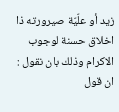زيد أو علّيّة صيرورته ذا اخلاق حسنة لوجوب الاكرام وذلك بان نقول : ان قول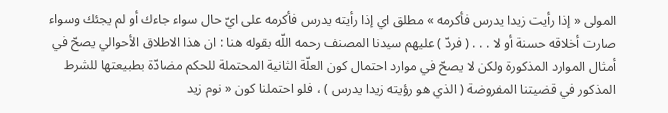المولى « إذا رأيت زيدا يدرس فأكرمه » مطلق اي إذا رأيته يدرس فأكرمه على ايّ حال سواء جاءك أو لم يجئك وسواء صارت أخلاقه حسنة أو لا . . . ( فردّ ) عليهم سيدنا المصنف رحمه اللّه بقوله هنا : ان هذا الاطلاق الأحوالي يصحّ في أمثال الموارد المذكورة ولكن لا يصحّ في موارد احتمال كون العلّة الثانية المحتملة للحكم مضادّة بطبيعتها للشرط المذكور في قضيتنا المفروضة ( الذي هو رؤيته زيدا يدرس ) ، فلو احتملنا كون « نوم زيد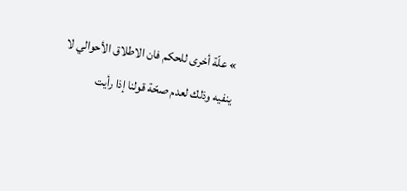» علّة أخرى للحكم فان الاطلاق الأحوالي لا ينفيه وذلك لعدم صحّة قولنا إذا رأيت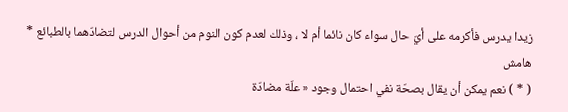زيدا يدرس فأكرمه على أيّ حال سواء كان نائما أم لا ، وذلك لعدم كون النوم من أحوال الدرس لتضادّهما بالطبائع *
هامش
( * ) نعم يمكن أن يقال بصحّة نفي احتمال وجود « علّة مضادّة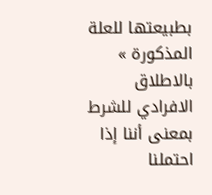بطبيعتها للعلة المذكورة » بالاطلاق الافرادي للشرط بمعنى أننا إذا احتملنا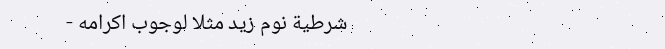شرطية نوم زيد مثلا لوجوب اكرامه -